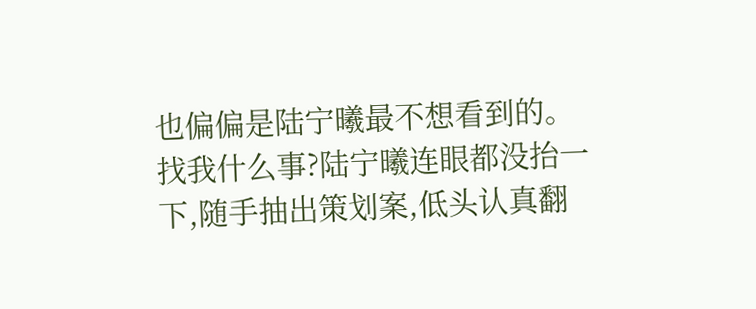也偏偏是陆宁曦最不想看到的。
找我什么事?陆宁曦连眼都没抬一下,随手抽出策划案,低头认真翻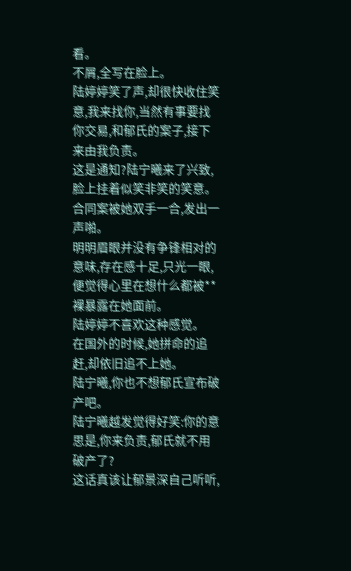看。
不屑,全写在脸上。
陆婷婷笑了声,却很快收住笑意,我来找你,当然有事要找你交易,和郁氏的案子,接下来由我负责。
这是通知?陆宁曦来了兴致,脸上挂着似笑非笑的笑意。
合同案被她双手一合,发出一声啪。
明明眉眼并没有争锋相对的意味,存在感十足,只光一眼,便觉得心里在想什么都被**裸暴露在她面前。
陆婷婷不喜欢这种感觉。
在国外的时候,她拼命的追赶,却依旧追不上她。
陆宁曦,你也不想郁氏宣布破产吧。
陆宁曦越发觉得好笑:你的意思是,你来负责,郁氏就不用破产了?
这话真该让郁景深自己听听,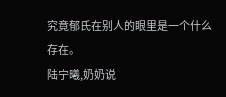究竟郁氏在别人的眼里是一个什么存在。
陆宁曦,奶奶说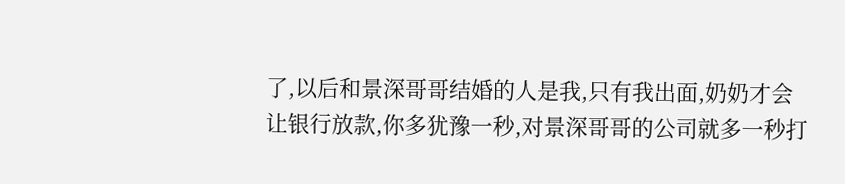了,以后和景深哥哥结婚的人是我,只有我出面,奶奶才会让银行放款,你多犹豫一秒,对景深哥哥的公司就多一秒打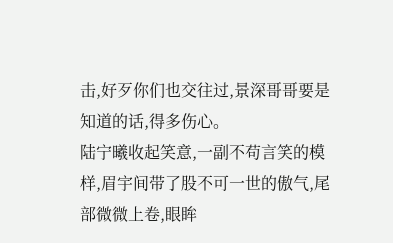击,好歹你们也交往过,景深哥哥要是知道的话,得多伤心。
陆宁曦收起笑意,一副不苟言笑的模样,眉宇间带了股不可一世的傲气,尾部微微上卷,眼眸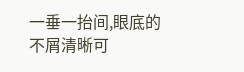一垂一抬间,眼底的不屑清晰可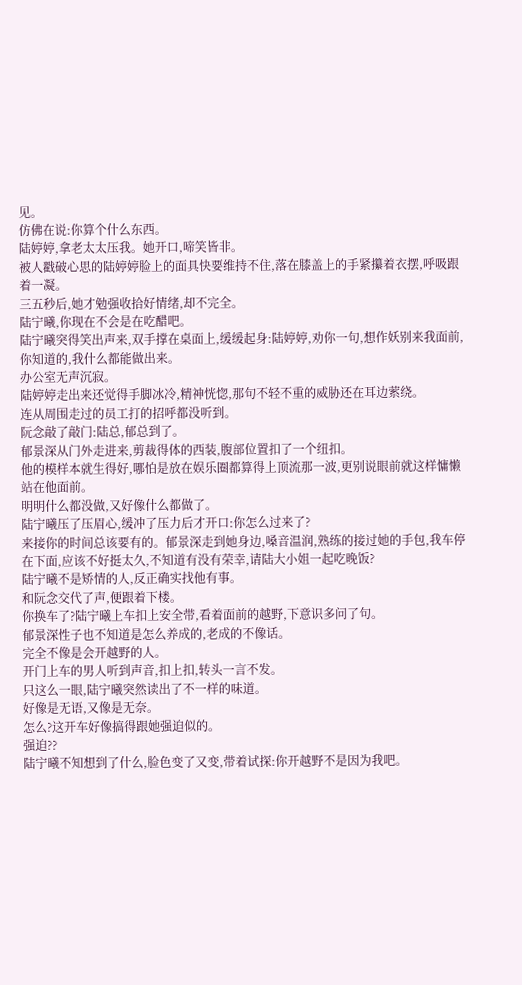见。
仿佛在说:你算个什么东西。
陆婷婷,拿老太太压我。她开口,啼笑皆非。
被人戳破心思的陆婷婷脸上的面具快要维持不住,落在膝盖上的手紧攥着衣摆,呼吸跟着一凝。
三五秒后,她才勉强收拾好情绪,却不完全。
陆宁曦,你现在不会是在吃醋吧。
陆宁曦突得笑出声来,双手撑在桌面上,缓缓起身:陆婷婷,劝你一句,想作妖别来我面前,你知道的,我什么都能做出来。
办公室无声沉寂。
陆婷婷走出来还觉得手脚冰冷,精神恍惚,那句不轻不重的威胁还在耳边萦绕。
连从周围走过的员工打的招呼都没听到。
阮念敲了敲门:陆总,郁总到了。
郁景深从门外走进来,剪裁得体的西装,腹部位置扣了一个纽扣。
他的模样本就生得好,哪怕是放在娱乐圈都算得上顶流那一波,更别说眼前就这样慵懒站在他面前。
明明什么都没做,又好像什么都做了。
陆宁曦压了压眉心,缓冲了压力后才开口:你怎么过来了?
来接你的时间总该要有的。郁景深走到她身边,嗓音温润,熟练的接过她的手包,我车停在下面,应该不好挺太久,不知道有没有荣幸,请陆大小姐一起吃晚饭?
陆宁曦不是矫情的人,反正确实找他有事。
和阮念交代了声,便跟着下楼。
你换车了?陆宁曦上车扣上安全带,看着面前的越野,下意识多问了句。
郁景深性子也不知道是怎么养成的,老成的不像话。
完全不像是会开越野的人。
开门上车的男人听到声音,扣上扣,转头一言不发。
只这么一眼,陆宁曦突然读出了不一样的味道。
好像是无语,又像是无奈。
怎么?这开车好像搞得跟她强迫似的。
强迫??
陆宁曦不知想到了什么,脸色变了又变,带着试探:你开越野不是因为我吧。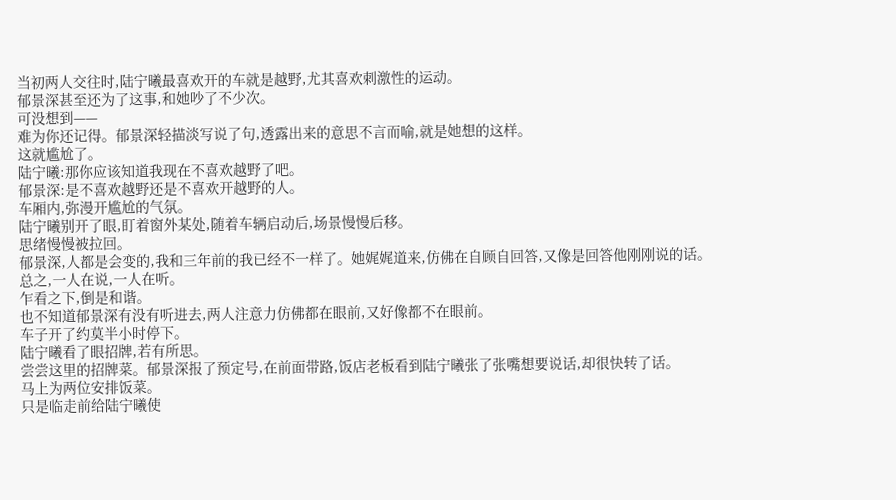当初两人交往时,陆宁曦最喜欢开的车就是越野,尤其喜欢刺激性的运动。
郁景深甚至还为了这事,和她吵了不少次。
可没想到——
难为你还记得。郁景深轻描淡写说了句,透露出来的意思不言而喻,就是她想的这样。
这就尴尬了。
陆宁曦:那你应该知道我现在不喜欢越野了吧。
郁景深:是不喜欢越野还是不喜欢开越野的人。
车厢内,弥漫开尴尬的气氛。
陆宁曦别开了眼,盯着窗外某处,随着车辆启动后,场景慢慢后移。
思绪慢慢被拉回。
郁景深,人都是会变的,我和三年前的我已经不一样了。她娓娓道来,仿佛在自顾自回答,又像是回答他刚刚说的话。
总之,一人在说,一人在听。
乍看之下,倒是和谐。
也不知道郁景深有没有听进去,两人注意力仿佛都在眼前,又好像都不在眼前。
车子开了约莫半小时停下。
陆宁曦看了眼招牌,若有所思。
尝尝这里的招牌菜。郁景深报了预定号,在前面带路,饭店老板看到陆宁曦张了张嘴想要说话,却很快转了话。
马上为两位安排饭菜。
只是临走前给陆宁曦使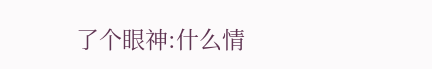了个眼神:什么情